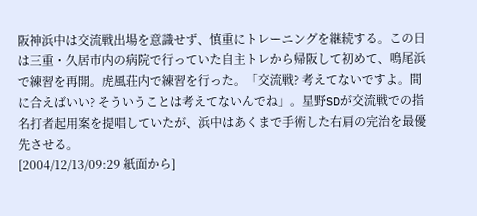阪神浜中は交流戦出場を意識せず、慎重にトレーニングを継続する。この日は三重・久居市内の病院で行っていた自主トレから帰阪して初めて、鳴尾浜で練習を再開。虎風荘内で練習を行った。「交流戦? 考えてないですよ。間に合えばいい? そういうことは考えてないんでね」。星野SDが交流戦での指名打者起用案を提唱していたが、浜中はあくまで手術した右肩の完治を最優先させる。
[2004/12/13/09:29 紙面から]